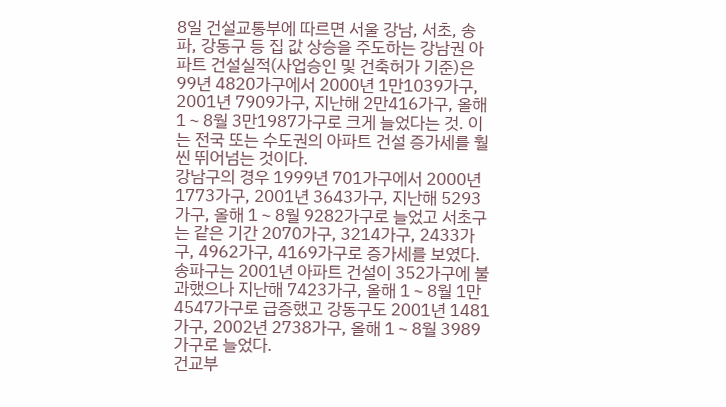8일 건설교통부에 따르면 서울 강남, 서초, 송파, 강동구 등 집 값 상승을 주도하는 강남권 아파트 건설실적(사업승인 및 건축허가 기준)은 99년 4820가구에서 2000년 1만1039가구, 2001년 7909가구, 지난해 2만416가구, 올해 1∼8월 3만1987가구로 크게 늘었다는 것. 이는 전국 또는 수도권의 아파트 건설 증가세를 훨씬 뛰어넘는 것이다.
강남구의 경우 1999년 701가구에서 2000년 1773가구, 2001년 3643가구, 지난해 5293가구, 올해 1∼8월 9282가구로 늘었고 서초구는 같은 기간 2070가구, 3214가구, 2433가구, 4962가구, 4169가구로 증가세를 보였다.
송파구는 2001년 아파트 건설이 352가구에 불과했으나 지난해 7423가구, 올해 1∼8월 1만4547가구로 급증했고 강동구도 2001년 1481가구, 2002년 2738가구, 올해 1∼8월 3989가구로 늘었다.
건교부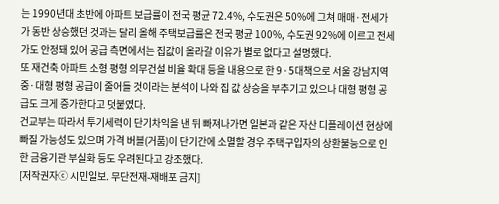는 1990년대 초반에 아파트 보급률이 전국 평균 72.4%, 수도권은 50%에 그쳐 매매·전세가가 동반 상승했던 것과는 달리 올해 주택보급률은 전국 평균 100%, 수도권 92%에 이르고 전세가도 안정돼 있어 공급 측면에서는 집값이 올라갈 이유가 별로 없다고 설명했다.
또 재건축 아파트 소형 평형 의무건설 비율 확대 등을 내용으로 한 9·5대책으로 서울 강남지역 중·대형 평형 공급이 줄어들 것이라는 분석이 나와 집 값 상승을 부추기고 있으나 대형 평형 공급도 크게 증가한다고 덧붙였다.
건교부는 따라서 투기세력이 단기차익을 낸 뒤 빠져나가면 일본과 같은 자산 디플레이션 현상에 빠질 가능성도 있으며 가격 버블(거품)이 단기간에 소멸할 경우 주택구입자의 상환불능으로 인한 금융기관 부실화 등도 우려된다고 강조했다.
[저작권자ⓒ 시민일보. 무단전재-재배포 금지]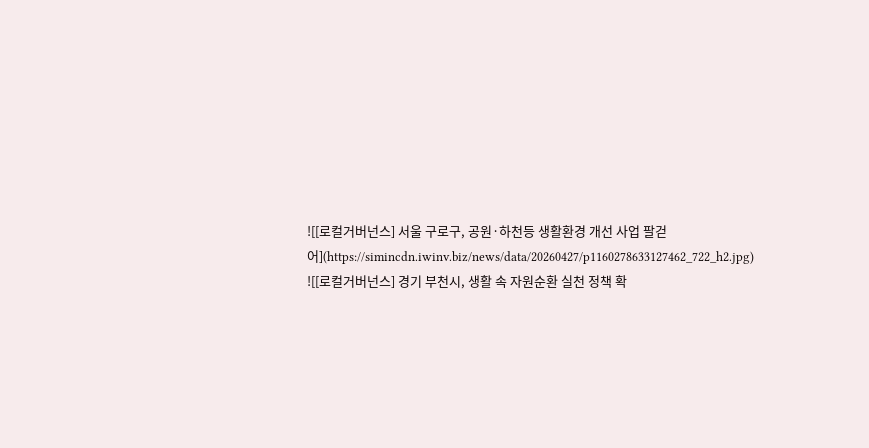![[로컬거버넌스] 서울 구로구, 공원·하천등 생활환경 개선 사업 팔걷어](https://simincdn.iwinv.biz/news/data/20260427/p1160278633127462_722_h2.jpg)
![[로컬거버넌스] 경기 부천시, 생활 속 자원순환 실천 정책 확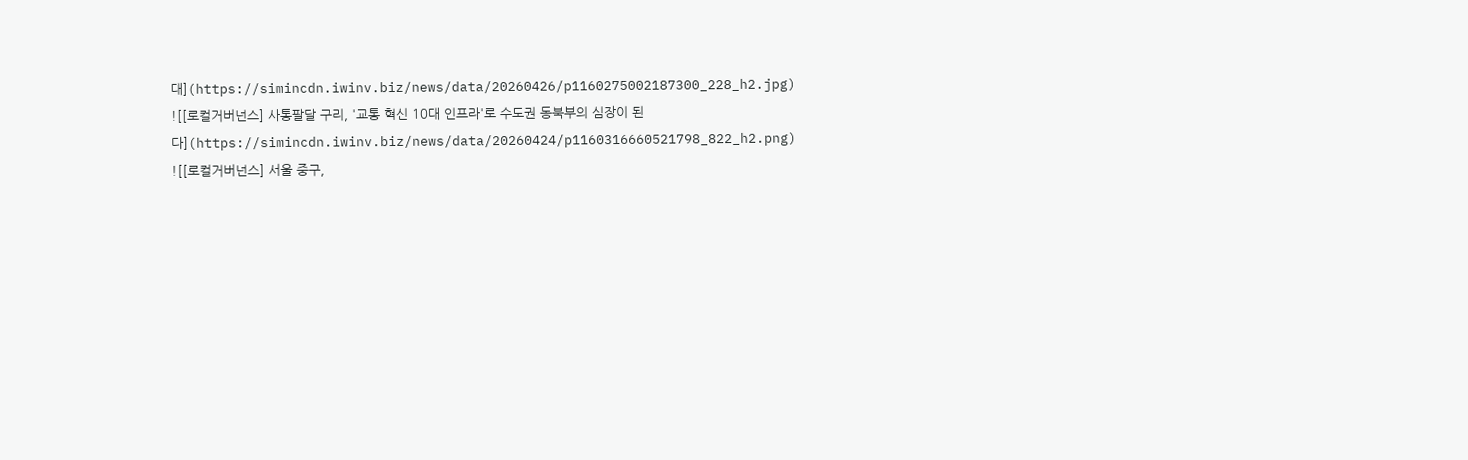대](https://simincdn.iwinv.biz/news/data/20260426/p1160275002187300_228_h2.jpg)
![[로컬거버넌스] 사통팔달 구리, '교통 혁신 10대 인프라'로 수도권 동북부의 심장이 된다](https://simincdn.iwinv.biz/news/data/20260424/p1160316660521798_822_h2.png)
![[로컬거버넌스] 서울 중구,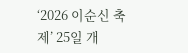‘2026 이순신 축제’ 25일 개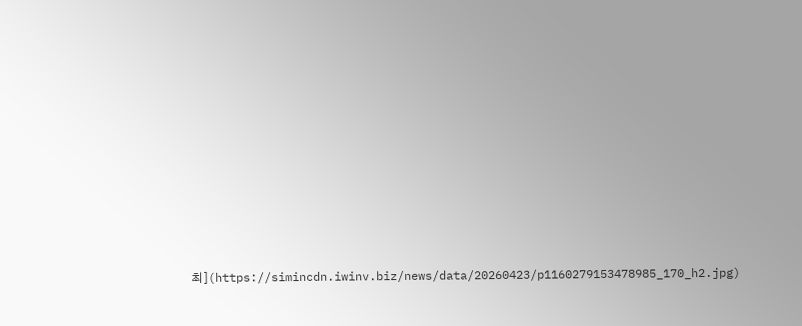최](https://simincdn.iwinv.biz/news/data/20260423/p1160279153478985_170_h2.jpg)